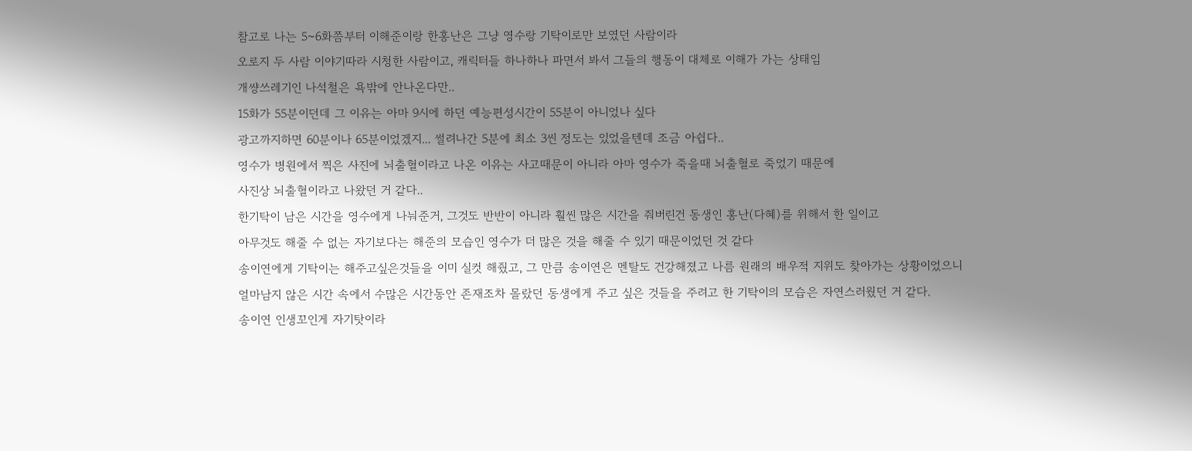참고로 나는 5~6화쯤부터 이해준이랑 한홍난은 그냥 영수랑 기탁이로만 보였던 사람이라
오로지 두 사람 이야기따라 시청한 사람이고, 캐릭터들 하나하나 파면서 봐서 그들의 행동이 대체로 이해가 가는 상태임
개썅쓰레기인 나석철은 욕밖에 안나온다만..
15화가 55분이던데 그 이유는 아마 9시에 하던 예능편성시간이 55분이 아니었나 싶다
광고까지하면 60분이나 65분이었겠지... 썰려나간 5분에 최소 3씬 정도는 있었을텐데 조금 아쉽다..
영수가 병원에서 찍은 사진에 뇌출혈이라고 나온 이유는 사고때문이 아니라 아마 영수가 죽을때 뇌출혈로 죽었기 때문에
사진상 뇌출혈이라고 나왔던 거 같다..
한기탁이 남은 시간을 영수에게 나눠준거, 그것도 반반이 아니라 훨씬 많은 시간을 줘버린건 동생인 홍난(다혜)를 위해서 한 일이고
아무것도 해줄 수 없는 자기보다는 해준의 모습인 영수가 더 많은 것을 해줄 수 있기 때문이었던 것 같다
송이연에게 기탁이는 해주고싶은것들을 이미 실컷 해줬고, 그 만큼 송이연은 멘탈도 건강해졌고 나름 원래의 배우적 지위도 찾아가는 상황이었으니
얼마남지 않은 시간 속에서 수많은 시간동안 존재조차 몰랐던 동생에게 주고 싶은 것들을 주려고 한 기탁이의 모습은 자연스러웠던 거 같다.
송이연 인생꼬인게 자기탓이라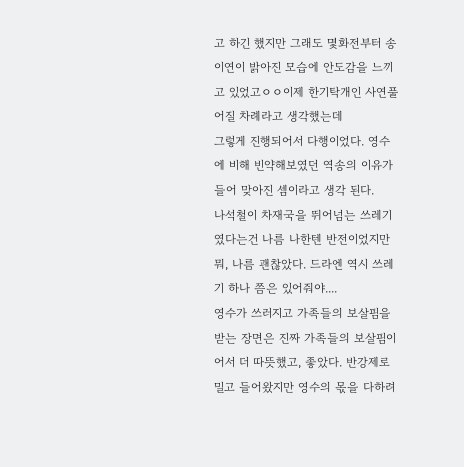고 하긴 했지만 그래도 몇화전부터 송이연이 밝아진 모습에 안도감을 느끼고 있었고ㅇㅇ이제 한기탁개인 사연풀어질 차례라고 생각했는데
그렇게 진행되어서 다행이었다. 영수에 비해 빈약해보였던 역송의 이유가 들어 맞아진 셈이라고 생각 된다.
나석철이 차재국을 뛰어넘는 쓰레기였다는건 나름 나한텐 반전이었지만 뭐, 나름 괜찮았다. 드라엔 역시 쓰레기 하나 쯤은 있어줘야....
영수가 쓰러지고 가족들의 보살핌을 받는 장면은 진짜 가족들의 보살핌이어서 더 따뜻했고, 좋았다. 반강제로 밀고 들어왔지만 영수의 몫을 다하려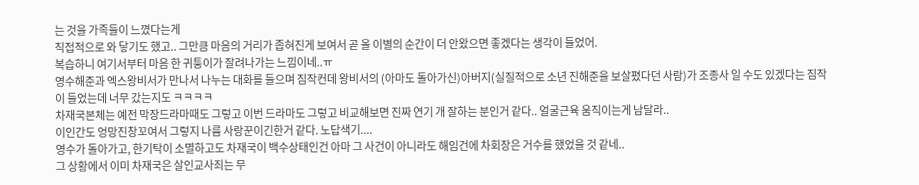는 것을 가족들이 느꼈다는게
직접적으로 와 닿기도 했고.. 그만큼 마음의 거리가 좁혀진게 보여서 곧 올 이별의 순간이 더 안왔으면 좋겠다는 생각이 들었어.
복습하니 여기서부터 마음 한 귀퉁이가 잘려나가는 느낌이네..ㅠ
영수해준과 엑스왕비서가 만나서 나누는 대화를 들으며 짐작컨데 왕비서의 (아마도 돌아가신)아버지(실질적으로 소년 진해준을 보살폈다던 사람)가 조종사 일 수도 있겠다는 짐작이 들었는데 너무 갔는지도 ㅋㅋㅋㅋ
차재국본체는 예전 막장드라마때도 그렇고 이번 드라마도 그렇고 비교해보면 진짜 연기 개 잘하는 분인거 같다.. 얼굴근육 움직이는게 남달라..
이인간도 엉망진창꼬여서 그렇지 나름 사랑꾼이긴한거 같다. 노답색기....
영수가 돌아가고, 한기탁이 소멸하고도 차재국이 백수상태인건 아마 그 사건이 아니라도 해임건에 차회장은 거수를 했었을 것 같네..
그 상황에서 이미 차재국은 살인교사죄는 무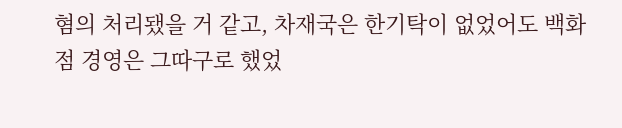혐의 처리됐을 거 같고, 차재국은 한기탁이 없었어도 백화점 경영은 그따구로 했었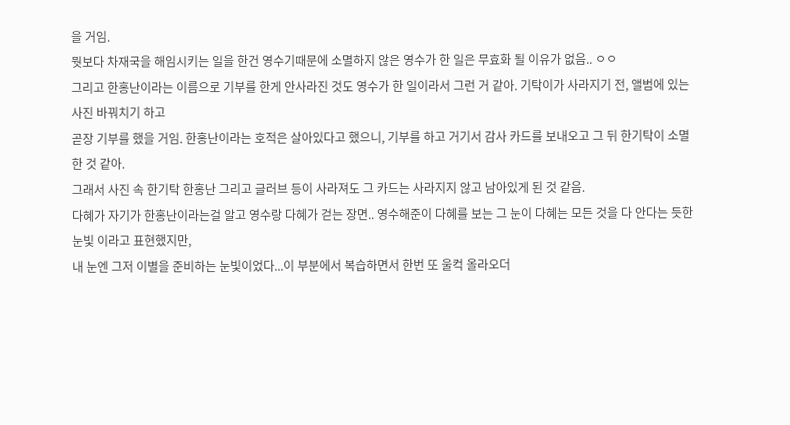을 거임.
뭣보다 차재국을 해임시키는 일을 한건 영수기때문에 소멸하지 않은 영수가 한 일은 무효화 될 이유가 없음.. ㅇㅇ
그리고 한홍난이라는 이름으로 기부를 한게 안사라진 것도 영수가 한 일이라서 그런 거 같아. 기탁이가 사라지기 전, 앨범에 있는 사진 바꿔치기 하고
곧장 기부를 했을 거임. 한홍난이라는 호적은 살아있다고 했으니, 기부를 하고 거기서 감사 카드를 보내오고 그 뒤 한기탁이 소멸한 것 같아.
그래서 사진 속 한기탁 한홍난 그리고 글러브 등이 사라져도 그 카드는 사라지지 않고 남아있게 된 것 같음.
다혜가 자기가 한홍난이라는걸 알고 영수랑 다혜가 걷는 장면.. 영수해준이 다혜를 보는 그 눈이 다혜는 모든 것을 다 안다는 듯한 눈빛 이라고 표현했지만,
내 눈엔 그저 이별을 준비하는 눈빛이었다...이 부분에서 복습하면서 한번 또 울컥 올라오더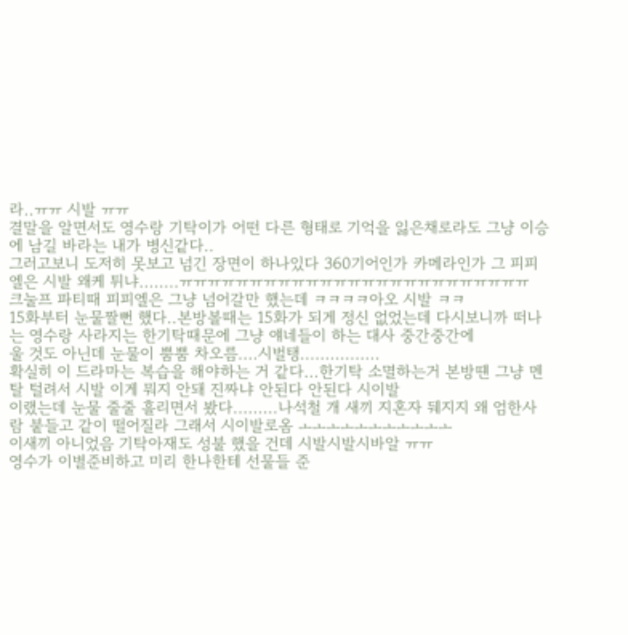라..ㅠㅠ 시발 ㅠㅠ
결말을 알면서도 영수랑 기탁이가 어떤 다른 형태로 기억을 잃은채로라도 그냥 이승에 남길 바라는 내가 병신같다..
그러고보니 도저히 못보고 넘긴 장면이 하나있다 360기어인가 카메라인가 그 피피엘은 시발 왜케 튀냐........ㅠㅠㅠㅠㅠㅠㅠㅠㅠㅠㅠㅠㅠㅠㅠㅠㅠㅠㅠㅠㅠㅠㅠㅠㅠ
크눌프 파티때 피피엘은 그냥 넘어갈만 했는데 ㅋㅋㅋㅋ아오 시발 ㅋㅋ
15화부터 눈물짤뻔 했다..본방볼때는 15화가 되게 정신 없었는데 다시보니까 떠나는 영수랑 사라지는 한기탁때문에 그냥 얘네들이 하는 대사 중간중간에
울 것도 아닌데 눈물이 뿜뿜 차오름....시벌탱................
확실히 이 드라마는 복습을 해야하는 거 같다...한기탁 소멸하는거 본방떈 그냥 멘탈 털려서 시발 이게 뭐지 안돼 진짜냐 안된다 안된다 시이발
이랬는데 눈물 줄줄 흘리면서 봤다.........나석철 개 새끼 지혼자 뒈지지 왜 엄한사람 붙들고 같이 떨어질라 그래서 시이발로옴 ㅗㅗㅗㅗㅗㅗㅗㅗㅗㅗㅗ
이새끼 아니었음 기탁아재도 성불 했을 건데 시발시발시바알 ㅠㅠ
영수가 이별준비하고 미리 한나한테 선물들 준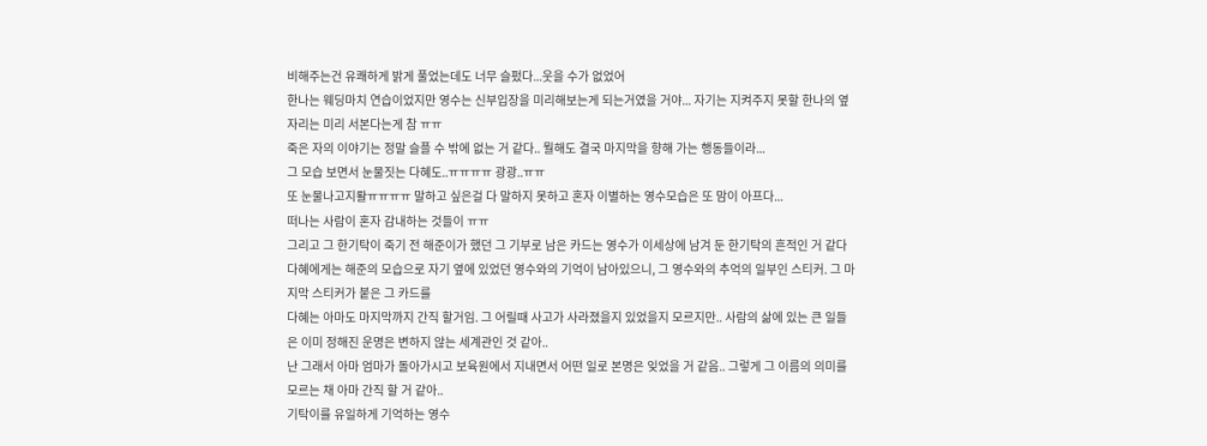비해주는건 유쾌하게 밝게 풀었는데도 너무 슬펐다...웃을 수가 없었어
한나는 웨딩마치 연습이었지만 영수는 신부입장을 미리해보는게 되는거였을 거야... 자기는 지켜주지 못할 한나의 옆자리는 미리 서본다는게 참 ㅠㅠ
죽은 자의 이야기는 정말 슬플 수 밖에 없는 거 같다.. 뭘해도 결국 마지막을 향해 가는 행동들이라...
그 모습 보면서 눈물짓는 다혜도..ㅠㅠㅠㅠ 광광..ㅠㅠ
또 눈물나고지뢀ㅠㅠㅠㅠ 말하고 싶은걸 다 말하지 못하고 혼자 이별하는 영수모습은 또 맘이 아프다...
떠나는 사람이 혼자 감내하는 것들이 ㅠㅠ
그리고 그 한기탁이 죽기 전 해준이가 했던 그 기부로 남은 카드는 영수가 이세상에 남겨 둔 한기탁의 흔적인 거 같다
다혜에게는 해준의 모습으로 자기 옆에 있었던 영수와의 기억이 남아있으니, 그 영수와의 추억의 일부인 스티커. 그 마지막 스티커가 붙은 그 카드를
다혜는 아마도 마지막까지 간직 할거임. 그 어릴때 사고가 사라졌을지 있었을지 모르지만.. 사람의 삶에 있는 큰 일들은 이미 정해진 운명은 변하지 않는 세계관인 것 같아..
난 그래서 아마 엄마가 돌아가시고 보육원에서 지내면서 어떤 일로 본명은 잊었을 거 같음.. 그렇게 그 이름의 의미를 모르는 채 아마 간직 할 거 같아..
기탁이를 유일하게 기억하는 영수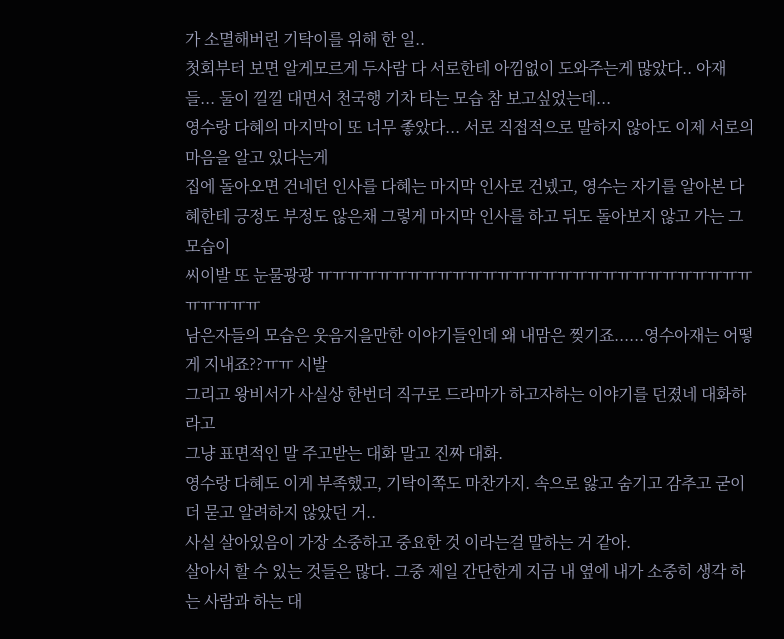가 소멸해버린 기탁이를 위해 한 일..
첫회부터 보면 알게모르게 두사람 다 서로한테 아낌없이 도와주는게 많았다.. 아재들... 둘이 낄낄 대면서 천국행 기차 타는 모습 참 보고싶었는데...
영수랑 다혜의 마지막이 또 너무 좋았다... 서로 직접적으로 말하지 않아도 이제 서로의 마음을 알고 있다는게
집에 돌아오면 건네던 인사를 다혜는 마지막 인사로 건넸고, 영수는 자기를 알아본 다혜한테 긍정도 부정도 않은채 그렇게 마지막 인사를 하고 뒤도 돌아보지 않고 가는 그 모습이
씨이발 또 눈물광광 ㅠㅠㅠㅠㅠㅠㅠㅠㅠㅠㅠㅠㅠㅠㅠㅠㅠㅠㅠㅠㅠㅠㅠㅠㅠㅠㅠㅠㅠㅠㅠㅠㅠㅠ
남은자들의 모습은 웃음지을만한 이야기들인데 왜 내맘은 찢기죠......영수아재는 어떻게 지내죠??ㅠㅠ 시발
그리고 왕비서가 사실상 한번더 직구로 드라마가 하고자하는 이야기를 던졌네 대화하라고
그냥 표면적인 말 주고받는 대화 말고 진짜 대화.
영수랑 다혜도 이게 부족했고, 기탁이쪽도 마찬가지. 속으로 앓고 숨기고 감추고 굳이 더 묻고 알려하지 않았던 거..
사실 살아있음이 가장 소중하고 중요한 것 이라는걸 말하는 거 같아.
살아서 할 수 있는 것들은 많다. 그중 제일 간단한게 지금 내 옆에 내가 소중히 생각 하는 사람과 하는 대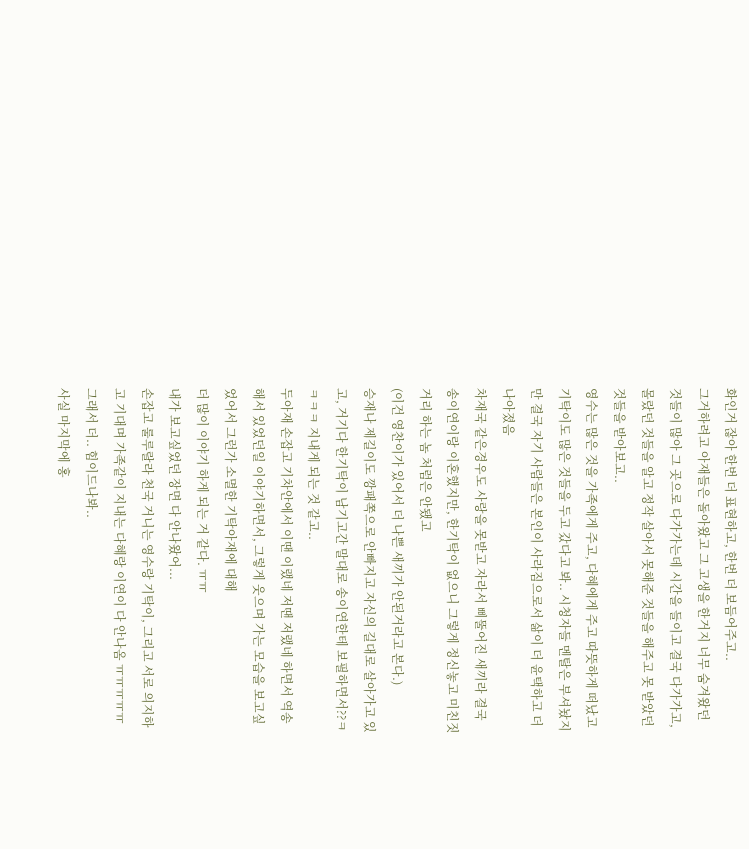화인거 잖아 한번 더 표현하고, 한번 더 보듬어주고..
그거하려고 아재들은 돌아왔고 그 고생을 한거지 너무 숨겨왔던 것들이 많아 그 곳으로 다가가는데 시간을 들이고 결국 다가가고,
몰랐던 것들을 알고 정작 살아서 못해준 것들을 해주고 못 받았던 것들을 받아보고..
영수는 많은 것을 가족에게 주고, 다혜에게 주고 따뜻하게 떠났고
기탁이도 많은 것들을 두고 갔다고 봐.. 시청자들 멘탈은 부셔놨지만 결국 자기 사람들은 본인이 사라짐으로서 삶이 더 윤택하고 더 나아졌음
차재국 같은경우도 사랑을 못받고 자라서 삐뚤어진 새끼라 결국 송이연이랑 이혼했지만, 한기탁이 없으니 그렇게 정신놓고 미친짓거리 하는 놈 처럼은 안됐고
(이건 영찬이가 있어서 더 나쁜 새끼가 안된거라고 본다.)
승재나 제길이도 깡패쪽으로 안빠지고 자신의 길대로 살아가고 있고, 거기다 한기탁이 남기고간 말대로 송이연한테 보필하면서??ㅋㅋㅋㅋ 지내게 되는 것 같고..
두아재 손잡고 기차안에서 이땐 이랬네 저땐 저랬네 하면서 역송해서 있었던일 이야기하면서, 그렇게 웃으며 가는 모습을 보고싶었어서 그런가 소멸한 기탁아재에 대해
더 많이 이야기 하게 되는 거 같다. ㅠㅠ
내가 보고싶었던 장면 다 안나왔어...
손잡고 룰루랄라 천국 거니는 영수랑 기탁이, 그리고 서로 의지하고 기대며 가족같이 지내는 다혜랑 이연이 다 안나옴 ㅠㅠㅠㅠㅠ그래서 더.. 힘이드나봐..
사실 마지막에 홍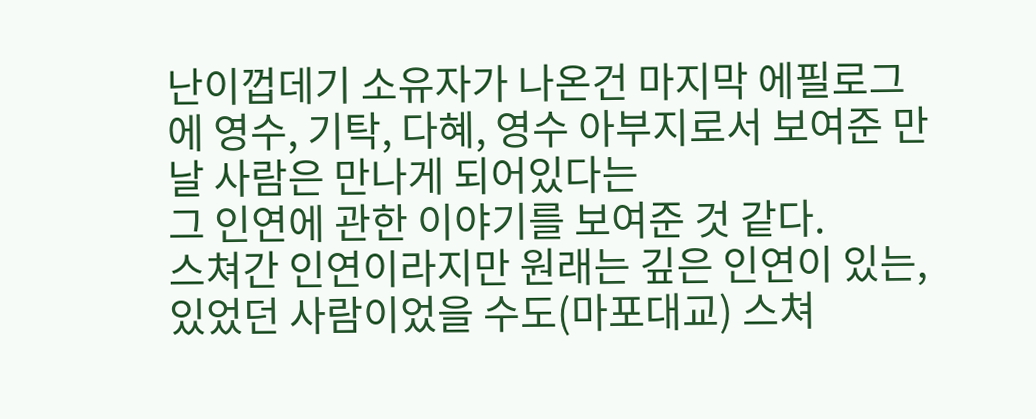난이껍데기 소유자가 나온건 마지막 에필로그에 영수, 기탁, 다혜, 영수 아부지로서 보여준 만날 사람은 만나게 되어있다는
그 인연에 관한 이야기를 보여준 것 같다.
스쳐간 인연이라지만 원래는 깊은 인연이 있는, 있었던 사람이었을 수도(마포대교) 스쳐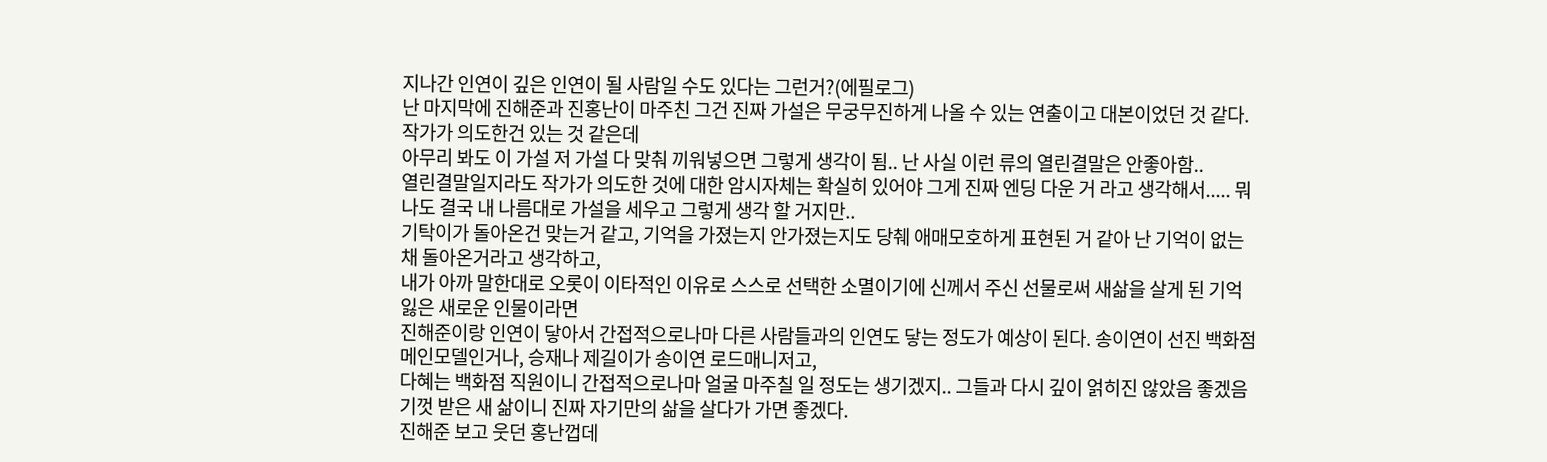지나간 인연이 깊은 인연이 될 사람일 수도 있다는 그런거?(에필로그)
난 마지막에 진해준과 진홍난이 마주친 그건 진짜 가설은 무궁무진하게 나올 수 있는 연출이고 대본이었던 것 같다. 작가가 의도한건 있는 것 같은데
아무리 봐도 이 가설 저 가설 다 맞춰 끼워넣으면 그렇게 생각이 됨.. 난 사실 이런 류의 열린결말은 안좋아함..
열린결말일지라도 작가가 의도한 것에 대한 암시자체는 확실히 있어야 그게 진짜 엔딩 다운 거 라고 생각해서..... 뭐 나도 결국 내 나름대로 가설을 세우고 그렇게 생각 할 거지만..
기탁이가 돌아온건 맞는거 같고, 기억을 가졌는지 안가졌는지도 당췌 애매모호하게 표현된 거 같아 난 기억이 없는 채 돌아온거라고 생각하고,
내가 아까 말한대로 오롯이 이타적인 이유로 스스로 선택한 소멸이기에 신께서 주신 선물로써 새삶을 살게 된 기억잃은 새로운 인물이라면
진해준이랑 인연이 닿아서 간접적으로나마 다른 사람들과의 인연도 닿는 정도가 예상이 된다. 송이연이 선진 백화점 메인모델인거나, 승재나 제길이가 송이연 로드매니저고,
다혜는 백화점 직원이니 간접적으로나마 얼굴 마주칠 일 정도는 생기겠지.. 그들과 다시 깊이 얽히진 않았음 좋겠음 기껏 받은 새 삶이니 진짜 자기만의 삶을 살다가 가면 좋겠다.
진해준 보고 웃던 홍난껍데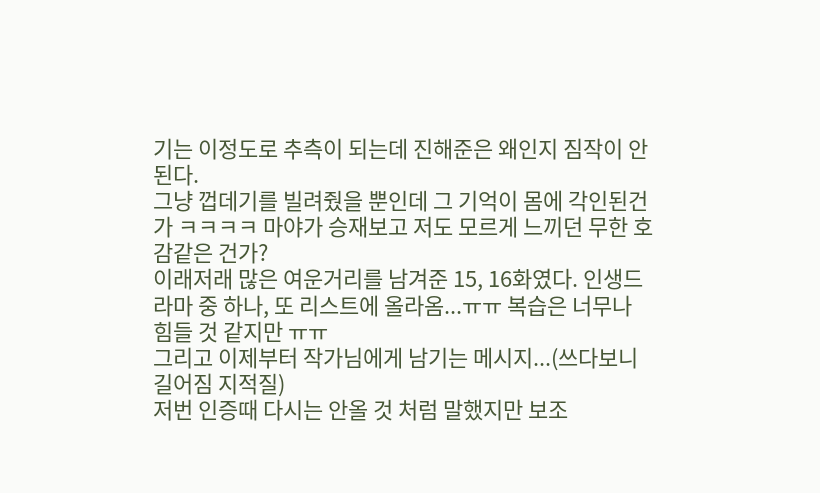기는 이정도로 추측이 되는데 진해준은 왜인지 짐작이 안된다.
그냥 껍데기를 빌려줬을 뿐인데 그 기억이 몸에 각인된건가 ㅋㅋㅋㅋ 마야가 승재보고 저도 모르게 느끼던 무한 호감같은 건가?
이래저래 많은 여운거리를 남겨준 15, 16화였다. 인생드라마 중 하나, 또 리스트에 올라옴...ㅠㅠ 복습은 너무나 힘들 것 같지만 ㅠㅠ
그리고 이제부터 작가님에게 남기는 메시지...(쓰다보니 길어짐 지적질)
저번 인증때 다시는 안올 것 처럼 말했지만 보조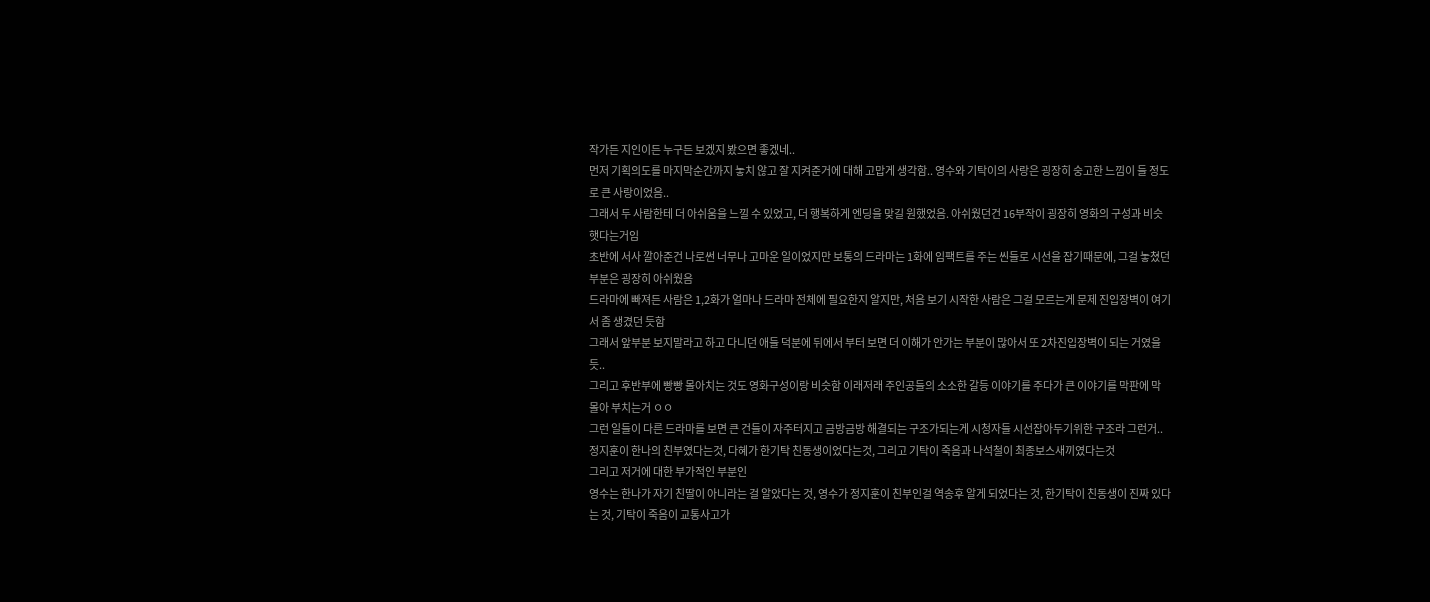작가든 지인이든 누구든 보겠지 봤으면 좋겠네..
먼저 기획의도를 마지막순간까지 놓치 않고 잘 지켜준거에 대해 고맙게 생각함.. 영수와 기탁이의 사랑은 굉장히 숭고한 느낌이 들 정도로 큰 사랑이었음..
그래서 두 사람한테 더 아쉬움을 느낄 수 있었고, 더 행복하게 엔딩을 맞길 원했었음. 아쉬웠던건 16부작이 굉장히 영화의 구성과 비슷 햇다는거임
초반에 서사 깔아준건 나로썬 너무나 고마운 일이었지만 보통의 드라마는 1화에 임팩트를 주는 씬들로 시선을 잡기때문에, 그걸 놓쳤던 부분은 굉장히 아쉬웠음
드라마에 빠져든 사람은 1,2화가 얼마나 드라마 전체에 필요한지 알지만, 처음 보기 시작한 사람은 그걸 모르는게 문제 진입장벽이 여기서 좀 생겼던 듯함
그래서 앞부분 보지말라고 하고 다니던 애들 덕분에 뒤에서 부터 보면 더 이해가 안가는 부분이 많아서 또 2차진입장벽이 되는 거였을 듯..
그리고 후반부에 빵빵 몰아치는 것도 영화구성이랑 비슷함 이래저래 주인공들의 소소한 갈등 이야기를 주다가 큰 이야기를 막판에 막 몰아 부치는거 ㅇㅇ
그런 일들이 다른 드라마를 보면 큰 건들이 자주터지고 금방금방 해결되는 구조가되는게 시청자들 시선잡아두기위한 구조라 그런거..
정지훈이 한나의 친부였다는것, 다혜가 한기탁 친동생이었다는것, 그리고 기탁이 죽음과 나석철이 최종보스새끼였다는것
그리고 저거에 대한 부가적인 부분인
영수는 한나가 자기 친딸이 아니라는 걸 알았다는 것, 영수가 정지훈이 친부인걸 역송후 알게 되었다는 것, 한기탁이 친동생이 진짜 있다는 것, 기탁이 죽음이 교통사고가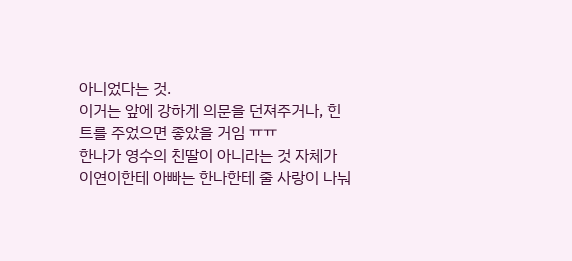아니었다는 것.
이거는 앞에 강하게 의문을 던져주거나, 힌트를 주었으면 좋았을 거임 ㅠㅠ
한나가 영수의 친딸이 아니라는 것 자체가 이연이한테 아빠는 한나한테 줄 사랑이 나눠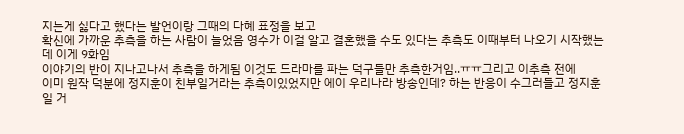지는게 싫다고 했다는 발언이랑 그때의 다혜 표정을 보고
확신에 가까운 추측을 하는 사람이 늘었음 영수가 이걸 알고 결혼했을 수도 있다는 추측도 이때부터 나오기 시작했는데 이게 9화임
이야기의 반이 지나고나서 추측을 하게됨 이것도 드라마를 파는 덕구들만 추측한거임..ㅠㅠ그리고 이추측 전에
이미 원작 덕분에 정지훈이 친부일거라는 추측이있었지만 에이 우리나라 방송인데? 하는 반응이 수그러들고 정지훈일 거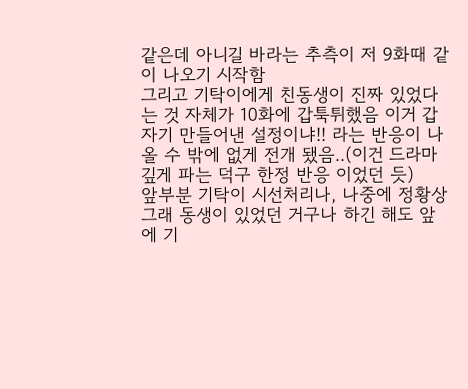같은데 아니길 바라는 추측이 저 9화때 같이 나오기 시작함
그리고 기탁이에게 친동생이 진짜 있었다는 것 자체가 10화에 갑툭튀했음 이거 갑자기 만들어낸 설정이냐!! 라는 반응이 나올 수 밖에 없게 전개 됐음..(이건 드라마 깊게 파는 덕구 한정 반응 이었던 듯)
앞부분 기탁이 시선처리나, 나중에 정황상 그래 동생이 있었던 거구나 하긴 해도 앞에 기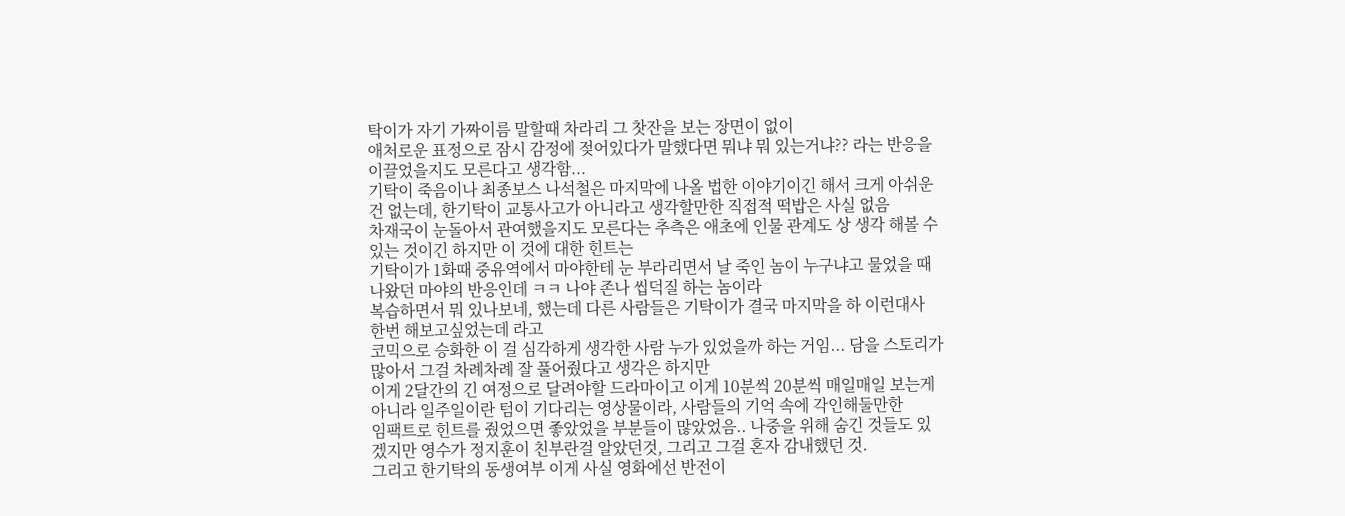탁이가 자기 가짜이름 말할때 차라리 그 찻잔을 보는 장면이 없이
애처로운 표정으로 잠시 감정에 젖어있다가 말했다면 뭐냐 뭐 있는거냐?? 라는 반응을 이끌었을지도 모른다고 생각함...
기탁이 죽음이나 최종보스 나석철은 마지막에 나올 법한 이야기이긴 해서 크게 아쉬운건 없는데, 한기탁이 교통사고가 아니라고 생각할만한 직접적 떡밥은 사실 없음
차재국이 눈돌아서 관여했을지도 모른다는 추측은 애초에 인물 관계도 상 생각 해볼 수 있는 것이긴 하지만 이 것에 대한 힌트는
기탁이가 1화때 중유역에서 마야한테 눈 부라리면서 날 죽인 놈이 누구냐고 물었을 때 나왔던 마야의 반응인데 ㅋㅋ 나야 존나 씹덕질 하는 놈이라
복습하면서 뭐 있나보네, 했는데 다른 사람들은 기탁이가 결국 마지막을 하 이런대사 한번 해보고싶었는데 라고
코믹으로 승화한 이 걸 심각하게 생각한 사람 누가 있었을까 하는 거임... 담을 스토리가 많아서 그걸 차례차례 잘 풀어줬다고 생각은 하지만
이게 2달간의 긴 여정으로 달려야할 드라마이고 이게 10분씩 20분씩 매일매일 보는게 아니라 일주일이란 텀이 기다리는 영상물이라, 사람들의 기억 속에 각인해둘만한
임팩트로 힌트를 줬었으면 좋았었을 부분들이 많았었음.. 나중을 위해 숨긴 것들도 있겠지만 영수가 정지훈이 친부란걸 알았던것, 그리고 그걸 혼자 감내했던 것.
그리고 한기탁의 동생여부 이게 사실 영화에선 반전이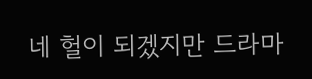네 헐이 되겠지만 드라마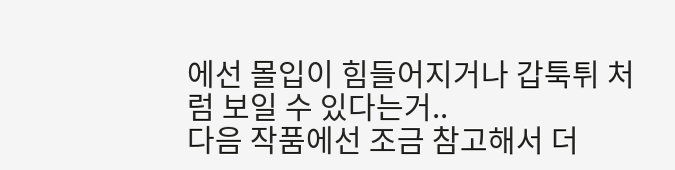에선 몰입이 힘들어지거나 갑툭튀 처럼 보일 수 있다는거..
다음 작품에선 조금 참고해서 더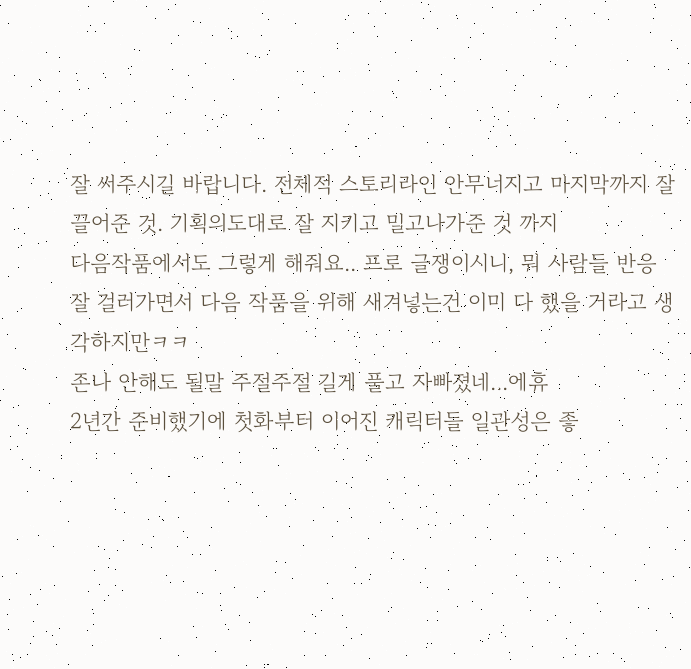잘 써주시길 바랍니다. 전체적 스토리라인 안무너지고 마지막까지 잘 끌어준 것. 기획의도대로 잘 지키고 밀고나가준 것 까지
다음작품에서도 그렇게 해줘요.. 프로 글쟁이시니, 뭐 사람들 반응 잘 걸러가면서 다음 작품을 위해 새겨넣는건 이미 다 했을 거라고 생각하지만ㅋㅋ
존나 안해도 될말 주절주절 길게 풀고 자빠졌네...에휴
2년간 준비했기에 첫화부터 이어진 캐릭터들 일관성은 좋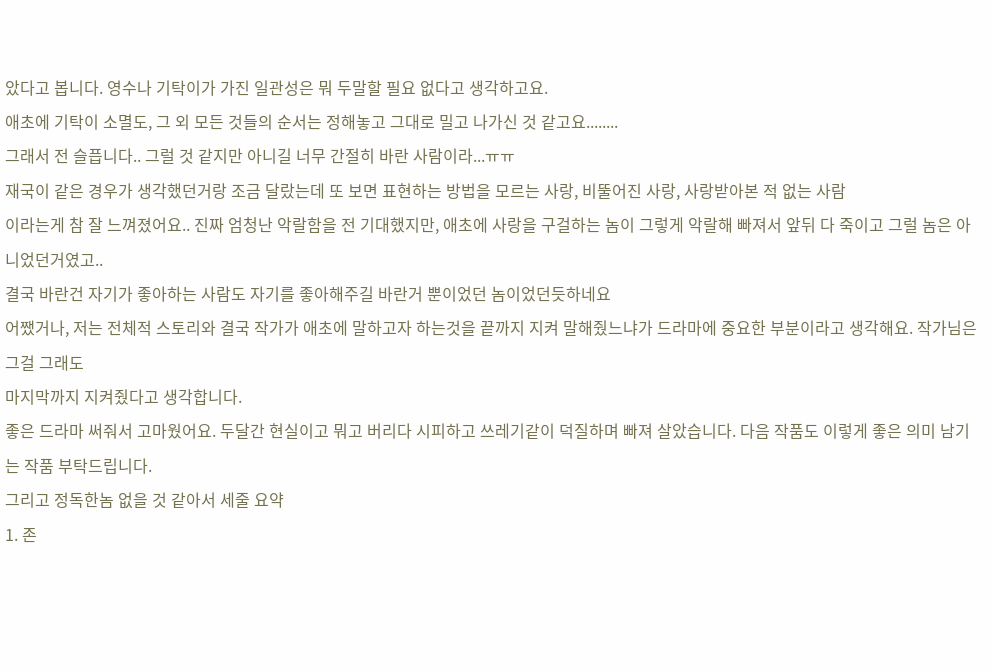았다고 봅니다. 영수나 기탁이가 가진 일관성은 뭐 두말할 필요 없다고 생각하고요.
애초에 기탁이 소멸도, 그 외 모든 것들의 순서는 정해놓고 그대로 밀고 나가신 것 같고요........
그래서 전 슬픕니다.. 그럴 것 같지만 아니길 너무 간절히 바란 사람이라...ㅠㅠ
재국이 같은 경우가 생각했던거랑 조금 달랐는데 또 보면 표현하는 방법을 모르는 사랑, 비뚤어진 사랑, 사랑받아본 적 없는 사람
이라는게 참 잘 느껴졌어요.. 진짜 엄청난 악랄함을 전 기대했지만, 애초에 사랑을 구걸하는 놈이 그렇게 악랄해 빠져서 앞뒤 다 죽이고 그럴 놈은 아니었던거였고..
결국 바란건 자기가 좋아하는 사람도 자기를 좋아해주길 바란거 뿐이었던 놈이었던듯하네요
어쨌거나, 저는 전체적 스토리와 결국 작가가 애초에 말하고자 하는것을 끝까지 지켜 말해줬느냐가 드라마에 중요한 부분이라고 생각해요. 작가님은 그걸 그래도
마지막까지 지켜줬다고 생각합니다.
좋은 드라마 써줘서 고마웠어요. 두달간 현실이고 뭐고 버리다 시피하고 쓰레기같이 덕질하며 빠져 살았습니다. 다음 작품도 이렇게 좋은 의미 남기는 작품 부탁드립니다.
그리고 정독한놈 없을 것 같아서 세줄 요약
1. 존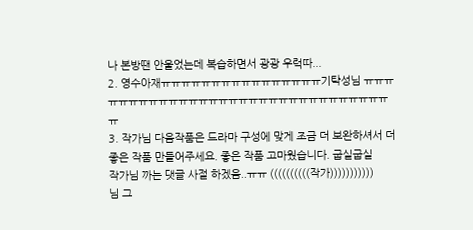나 본방땐 안울었는데 복습하면서 광광 우럭따...
2. 영수아재ㅠㅠㅠㅠㅠㅠㅠㅠㅠㅠㅠㅠㅠㅠㅠㅠ기탁성님 ㅠㅠㅠㅠㅠㅠㅠㅠㅠㅠㅠㅠㅠㅠㅠㅠㅠㅠㅠㅠㅠㅠㅠㅠㅠㅠㅠㅠㅠㅠㅠㅠ
3. 작가님 다음작품은 드라마 구성에 맞게 조금 더 보완하셔서 더 좋은 작품 만들어주세요. 좋은 작품 고마웠습니다. 굽실굽실
작가님 까는 댓글 사절 하겠음..ㅠㅠ ((((((((((작가)))))))))))
님 그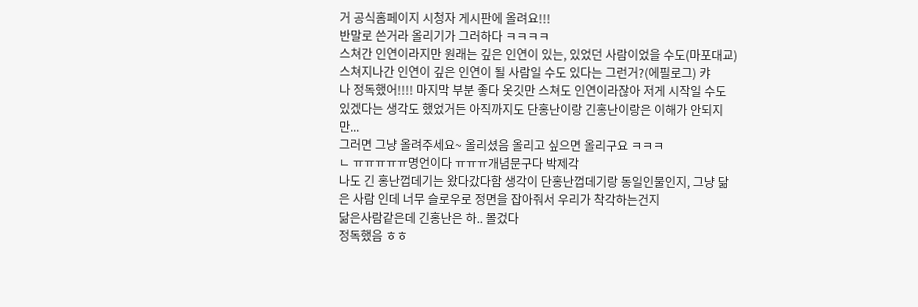거 공식홈페이지 시청자 게시판에 올려요!!!
반말로 쓴거라 올리기가 그러하다 ㅋㅋㅋㅋ
스쳐간 인연이라지만 원래는 깊은 인연이 있는, 있었던 사람이었을 수도(마포대교) 스쳐지나간 인연이 깊은 인연이 될 사람일 수도 있다는 그런거?(에필로그) 캬
나 정독했어!!!! 마지막 부분 좋다 옷깃만 스쳐도 인연이라잖아 저게 시작일 수도 있겠다는 생각도 했었거든 아직까지도 단홍난이랑 긴홍난이랑은 이해가 안되지만...
그러면 그냥 올려주세요~ 올리셨음 올리고 싶으면 올리구요 ㅋㅋㅋ
ㄴ ㅠㅠㅠㅠㅠ명언이다 ㅠㅠㅠ개념문구다 박제각
나도 긴 홍난껍데기는 왔다갔다함 생각이 단홍난껍데기랑 동일인물인지, 그냥 닮은 사람 인데 너무 슬로우로 정면을 잡아줘서 우리가 착각하는건지
닮은사람같은데 긴홍난은 하.. 몰겄다
정독했음 ㅎㅎ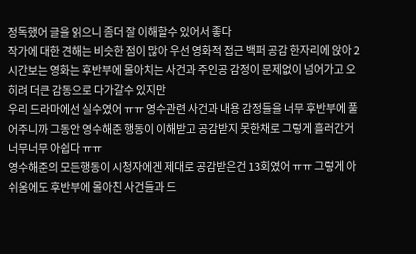정독했어 글을 읽으니 좀더 잘 이해할수 있어서 좋다
작가에 대한 견해는 비슷한 점이 많아 우선 영화적 접근 백퍼 공감 한자리에 앉아 2시간보는 영화는 후반부에 몰아치는 사건과 주인공 감정이 문제없이 넘어가고 오히려 더큰 감동으로 다가갈수 있지만
우리 드라마에선 실수였어 ㅠㅠ 영수관련 사건과 내용 감정들을 너무 후반부에 풀어주니까 그동안 영수해준 행동이 이해받고 공감받지 못한채로 그렇게 흘러간거 너무너무 아쉽다 ㅠㅠ
영수해준의 모든행동이 시청자에겐 제대로 공감받은건 13회였어 ㅠㅠ 그렇게 아쉬움에도 후반부에 몰아친 사건들과 드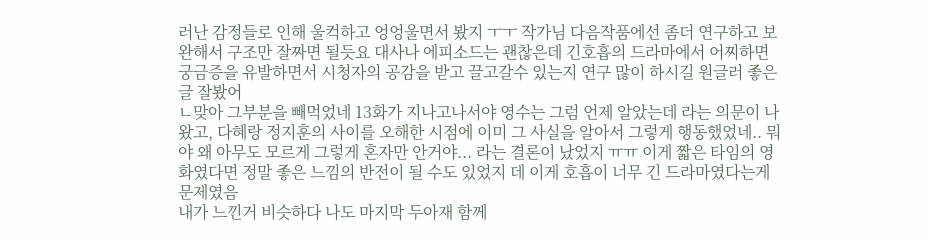러난 감정들로 인해 울컥하고 엉엉울면서 봤지 ㅜㅜ 작가님 다음작품에선 좀더 연구하고 보완해서 구조만 잘짜면 될듯요 대사나 에피소드는 괜찮은데 긴호흡의 드라마에서 어찌하면 궁금증을 유발하면서 시청자의 공감을 받고 끌고갈수 있는지 연구 많이 하시길 원글러 좋은글 잘봤어
ㄴ맞아 그부분을 빼먹었네 13화가 지나고나서야 영수는 그럼 언제 알았는데 라는 의문이 나왔고, 다혜랑 정지훈의 사이를 오해한 시점에 이미 그 사실을 알아서 그렇게 행동했었네.. 뭐야 왜 아무도 모르게 그렇게 혼자만 안거야... 라는 결론이 났었지 ㅠㅠ 이게 짧은 타임의 영화였다면 정말 좋은 느낌의 반전이 될 수도 있었지 데 이게 호흡이 너무 긴 드라마였다는게 문제였음
내가 느낀거 비슷하다 나도 마지막 두아재 함께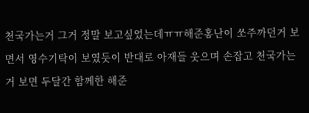천국가는거 그거 정말 보고싶었는데ㅠㅠ해준홍난이 쏘주까던거 보면서 영수기탁이 보였듯이 반대로 아재들 웃으며 손잡고 천국가는거 보면 두달간 함께한 해준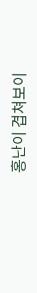홍난이 겹쳐보이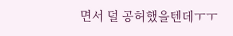면서 덜 공허했을텐데ㅜㅜ